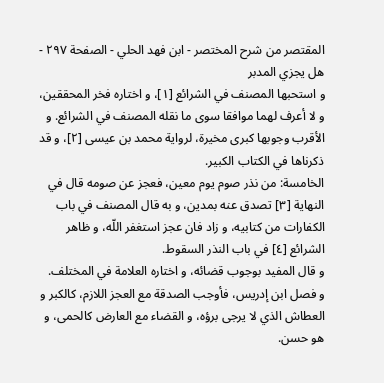المقتصر من شرح المختصر - ابن فهد الحلي - الصفحة ٢٩٧ - هل يجزي المدبر
و استحبها المصنف في الشرائع [١]، و اختاره فخر المحققين، و لا أعرف لهما موافقا سوى ما نقله المصنف في الشرائع. و الأقرب وجوبها كبرى مخيرة، لرواية محمد بن عيسى [٢]، و قد ذكرناها في الكتاب الكبير.
الخامسة: من نذر صوم يوم معين، فعجز عن صومه قال في النهاية [٣] تصدق عنه بمدين، و به قال المصنف في باب الكفارات من كتابيه، و زاد فان عجز استغفر اللّه، و ظاهر الشرائع [٤] في باب النذر السقوط.
و قال المفيد بوجوب قضائه، و اختاره العلامة في المختلف.
و فصل ابن إدريس، فأوجب الصدقة مع العجز اللازم، كالكبر و العطاش الذي لا يرجى برؤه، و القضاء مع العارض كالحمى، و هو حسن.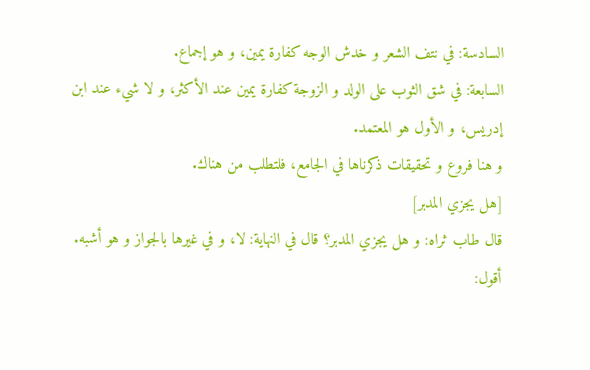السادسة: في نتف الشعر و خدش الوجه كفارة يمين، و هو إجماع.
السابعة: في شق الثوب على الولد و الزوجة كفارة يمين عند الأكثر، و لا شيء عند ابن إدريس، و الأول هو المعتمد.
و هنا فروع و تحقيقات ذكرناها في الجامع، فلتطلب من هناك.
[هل يجزي المدبر]
قال طاب ثراه: و هل يجزي المدبر؟ قال في النهاية: لا، و في غيرها بالجواز و هو أشبه.
أقول: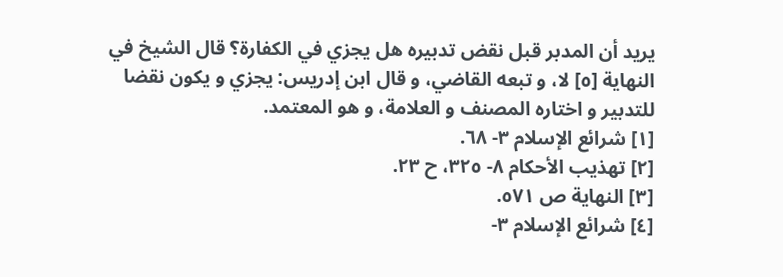يريد أن المدبر قبل نقض تدبيره هل يجزي في الكفارة؟ قال الشيخ في النهاية [٥] لا، و تبعه القاضي، و قال ابن إدريس: يجزي و يكون نقضا للتدبير و اختاره المصنف و العلامة، و هو المعتمد.
[١] شرائع الإسلام ٣- ٦٨.
[٢] تهذيب الأحكام ٨- ٣٢٥، ح ٢٣.
[٣] النهاية ص ٥٧١.
[٤] شرائع الإسلام ٣-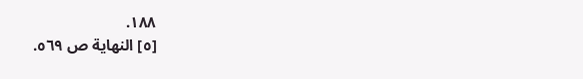١٨٨.
[٥] النهاية ص ٥٦٩.